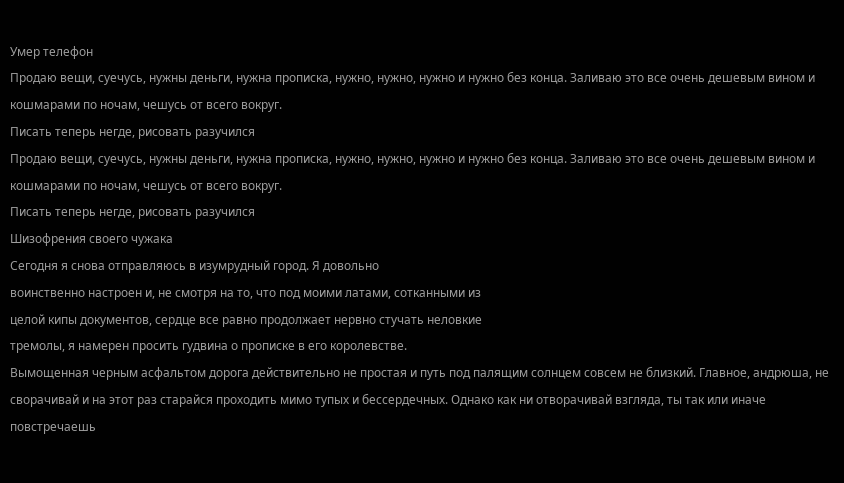Умер телефон
Продаю вещи, суечусь, нужны деньги, нужна прописка, нужно, нужно, нужно и нужно без конца. Заливаю это все очень дешевым вином и кошмарами по ночам, чешусь от всего вокруг.
Писать теперь негде, рисовать разучился
Продаю вещи, суечусь, нужны деньги, нужна прописка, нужно, нужно, нужно и нужно без конца. Заливаю это все очень дешевым вином и кошмарами по ночам, чешусь от всего вокруг.
Писать теперь негде, рисовать разучился
Шизофрения своего чужака
Сегодня я снова отправляюсь в изумрудный город. Я довольно
воинственно настроен и, не смотря на то, что под моими латами, сотканными из
целой кипы документов, сердце все равно продолжает нервно стучать неловкие
тремолы, я намерен просить гудвина о прописке в его королевстве.
Вымощенная черным асфальтом дорога действительно не простая и путь под палящим солнцем совсем не близкий. Главное, андрюша, не сворачивай и на этот раз старайся проходить мимо тупых и бессердечных. Однако как ни отворачивай взгляда, ты так или иначе повстречаешь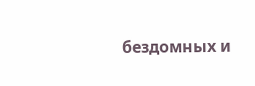бездомных и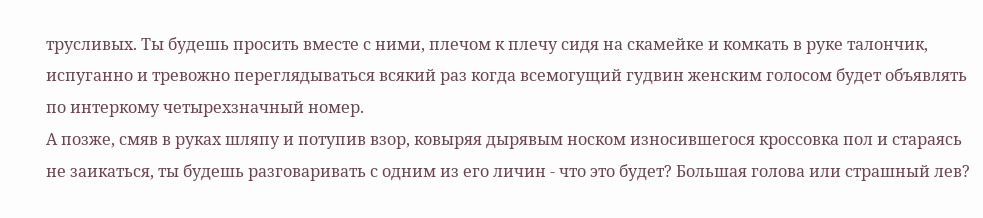трусливых. Ты будешь просить вместе с ними, плечом к плечу сидя на скамейке и комкать в руке талончик, испуганно и тревожно переглядываться всякий раз когда всемогущий гудвин женским голосом будет объявлять по интеркому четырехзначный номер.
А позже, смяв в руках шляпу и потупив взор, ковыряя дырявым носком износившегося кроссовка пол и стараясь не заикаться, ты будешь разговаривать с одним из его личин - что это будет? Большая голова или страшный лев?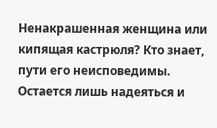Ненакрашенная женщина или кипящая кастрюля? Кто знает, пути его неисповедимы. Остается лишь надеяться и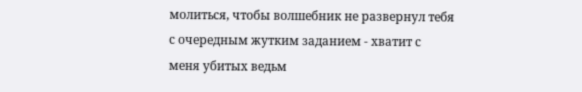молиться, чтобы волшебник не развернул тебя с очередным жутким заданием - хватит с меня убитых ведьм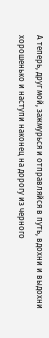А теперь, друг мой, зажмурься и отправляйся в путь, вдохни и выдохни хорошенько и наступи наконец на дорогу из черного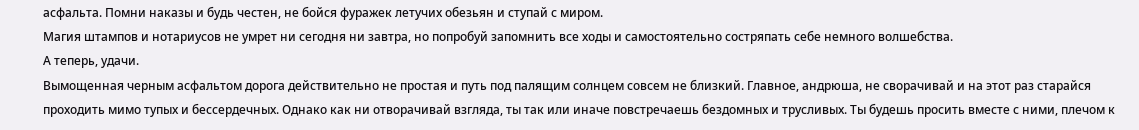асфальта. Помни наказы и будь честен, не бойся фуражек летучих обезьян и ступай с миром.
Магия штампов и нотариусов не умрет ни сегодня ни завтра, но попробуй запомнить все ходы и самостоятельно состряпать себе немного волшебства.
А теперь, удачи.
Вымощенная черным асфальтом дорога действительно не простая и путь под палящим солнцем совсем не близкий. Главное, андрюша, не сворачивай и на этот раз старайся проходить мимо тупых и бессердечных. Однако как ни отворачивай взгляда, ты так или иначе повстречаешь бездомных и трусливых. Ты будешь просить вместе с ними, плечом к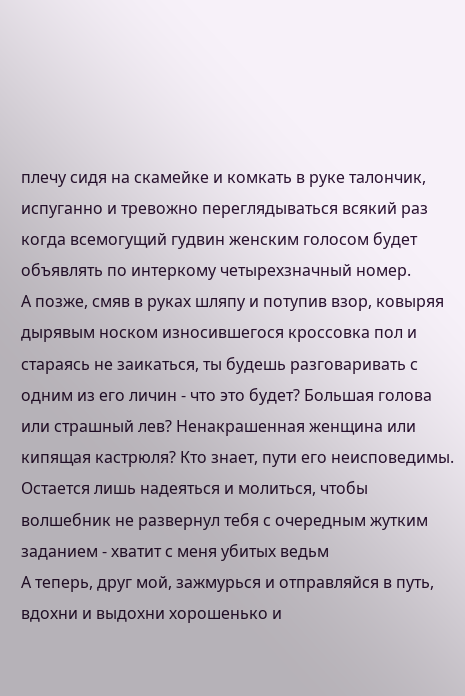плечу сидя на скамейке и комкать в руке талончик, испуганно и тревожно переглядываться всякий раз когда всемогущий гудвин женским голосом будет объявлять по интеркому четырехзначный номер.
А позже, смяв в руках шляпу и потупив взор, ковыряя дырявым носком износившегося кроссовка пол и стараясь не заикаться, ты будешь разговаривать с одним из его личин - что это будет? Большая голова или страшный лев? Ненакрашенная женщина или кипящая кастрюля? Кто знает, пути его неисповедимы. Остается лишь надеяться и молиться, чтобы волшебник не развернул тебя с очередным жутким заданием - хватит с меня убитых ведьм
А теперь, друг мой, зажмурься и отправляйся в путь, вдохни и выдохни хорошенько и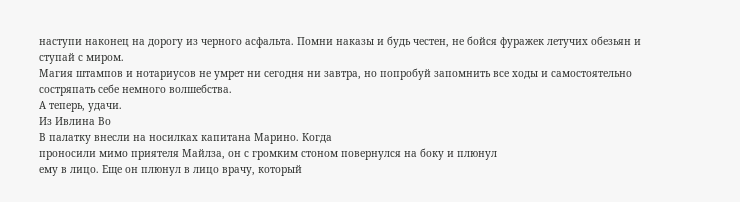наступи наконец на дорогу из черного асфальта. Помни наказы и будь честен, не бойся фуражек летучих обезьян и ступай с миром.
Магия штампов и нотариусов не умрет ни сегодня ни завтра, но попробуй запомнить все ходы и самостоятельно состряпать себе немного волшебства.
А теперь, удачи.
Из Ивлина Во
В палатку внесли на носилках капитана Марино. Когда
проносили мимо приятеля Майлза, он с громким стоном повернулся на боку и плюнул
ему в лицо. Еще он плюнул в лицо врачу, который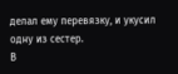делал ему перевязку, и укусил
одну из сестер.
В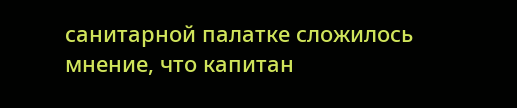санитарной палатке сложилось мнение, что капитан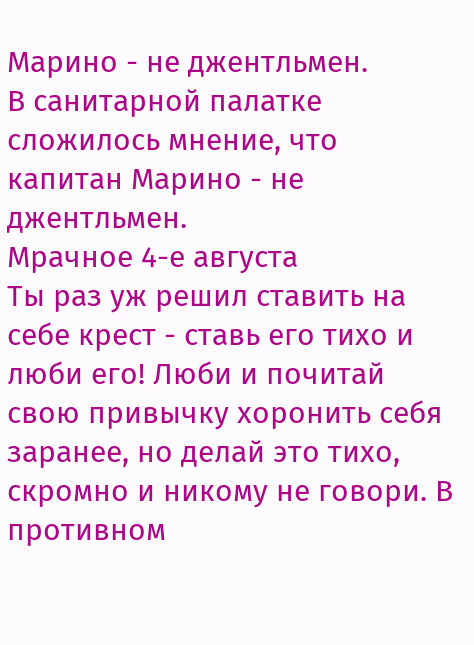Марино - не джентльмен.
В санитарной палатке сложилось мнение, что капитан Марино - не джентльмен.
Мрачное 4-е августа
Ты раз уж решил ставить на себе крест - ставь его тихо и
люби его! Люби и почитай свою привычку хоронить себя заранее, но делай это тихо,
скромно и никому не говори. В противном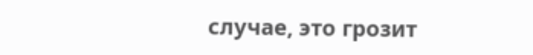случае, это грозит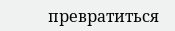превратиться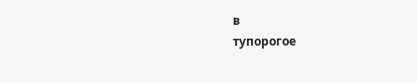в
тупорогое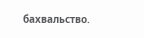бахвальство.